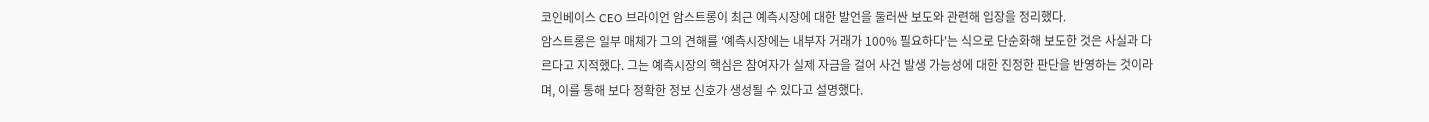코인베이스 CEO 브라이언 암스트롱이 최근 예측시장에 대한 발언을 둘러싼 보도와 관련해 입장을 정리했다.
암스트롱은 일부 매체가 그의 견해를 '예측시장에는 내부자 거래가 100% 필요하다'는 식으로 단순화해 보도한 것은 사실과 다르다고 지적했다. 그는 예측시장의 핵심은 참여자가 실제 자금을 걸어 사건 발생 가능성에 대한 진정한 판단을 반영하는 것이라며, 이를 통해 보다 정확한 정보 신호가 생성될 수 있다고 설명했다.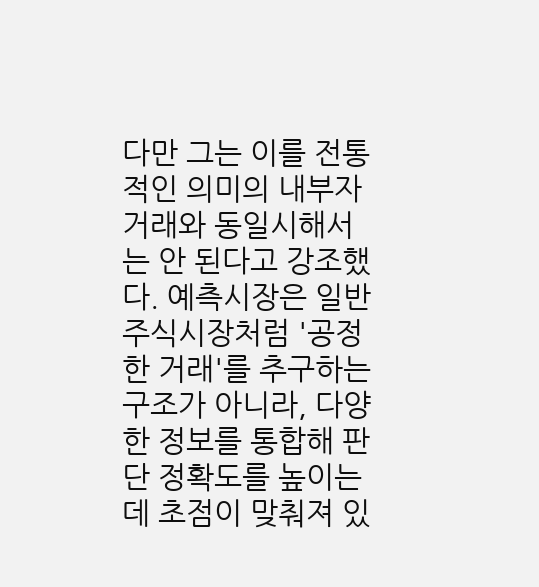다만 그는 이를 전통적인 의미의 내부자 거래와 동일시해서는 안 된다고 강조했다. 예측시장은 일반 주식시장처럼 '공정한 거래'를 추구하는 구조가 아니라, 다양한 정보를 통합해 판단 정확도를 높이는 데 초점이 맞춰져 있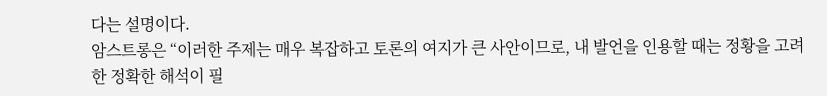다는 설명이다.
암스트롱은 “이러한 주제는 매우 복잡하고 토론의 여지가 큰 사안이므로, 내 발언을 인용할 때는 정황을 고려한 정확한 해석이 필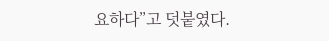요하다”고 덧붙였다.